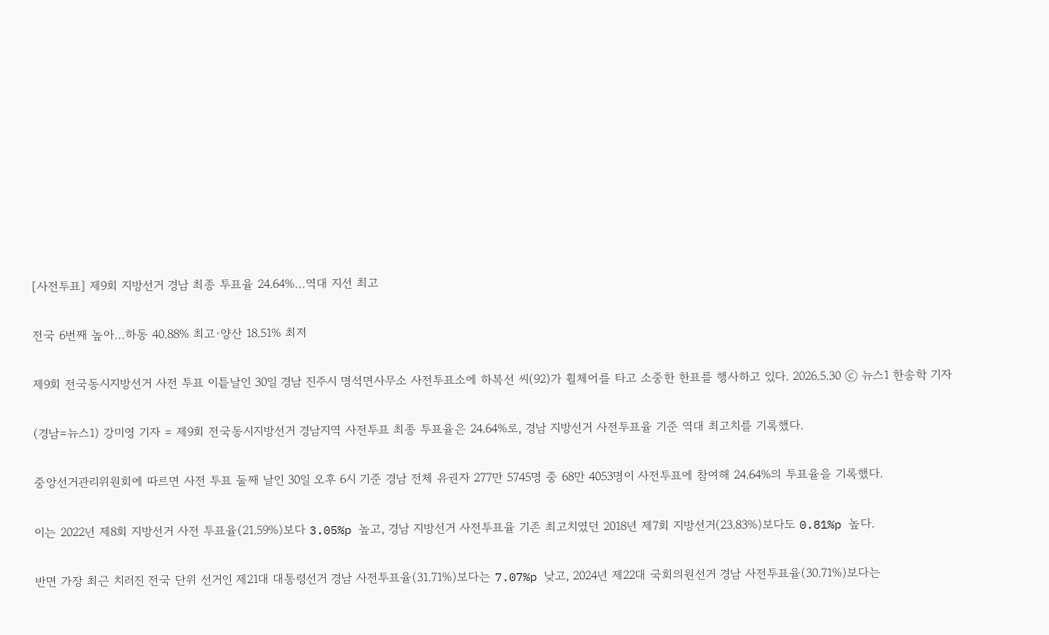[사전투표] 제9회 지방선거 경남 최종 투표율 24.64%…역대 지선 최고

전국 6번째 높아…하동 40.88% 최고·양산 18.51% 최저

제9회 전국동시지방선거 사전 투표 이틑날인 30일 경남 진주시 명석면사무소 사전투표소에 하복선 씨(92)가 휠체어를 타고 소중한 한표를 행사하고 있다. 2026.5.30 ⓒ 뉴스1 한송학 기자

(경남=뉴스1) 강미영 기자 = 제9회 전국동시지방선거 경남지역 사전투표 최종 투표율은 24.64%로, 경남 지방선거 사전투표율 기준 역대 최고치를 기록했다.

중앙선거관리위원회에 따르면 사전 투표 둘째 날인 30일 오후 6시 기준 경남 전체 유권자 277만 5745명 중 68만 4053명이 사전투표에 참여해 24.64%의 투표율을 기록했다.

이는 2022년 제8회 지방선거 사전 투표율(21.59%)보다 3.05%p 높고, 경남 지방선거 사전투표율 기존 최고치였던 2018년 제7회 지방선거(23.83%)보다도 0.81%p 높다.

반면 가장 최근 치러진 전국 단위 선거인 제21대 대통령선거 경남 사전투표율(31.71%)보다는 7.07%p 낮고, 2024년 제22대 국회의원선거 경남 사전투표율(30.71%)보다는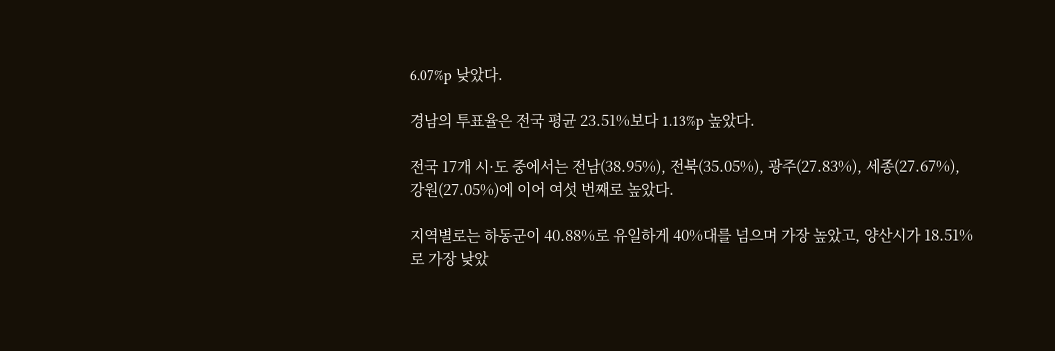6.07%p 낮았다.

경남의 투표율은 전국 평균 23.51%보다 1.13%p 높았다.

전국 17개 시·도 중에서는 전남(38.95%), 전북(35.05%), 광주(27.83%), 세종(27.67%), 강원(27.05%)에 이어 여섯 번째로 높았다.

지역별로는 하동군이 40.88%로 유일하게 40%대를 넘으며 가장 높았고, 양산시가 18.51%로 가장 낮았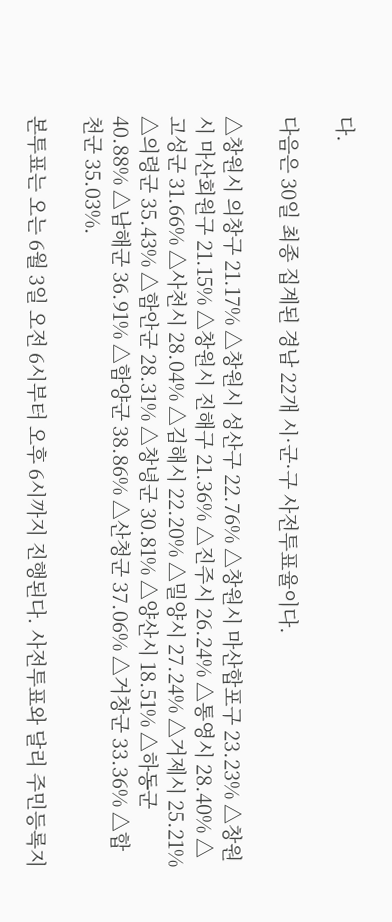다.

다음은 30일 최종 집계된 경남 22개 시·군·구 사전투표율이다.

△창원시 의창구 21.17% △창원시 성산구 22.76% △창원시 마산합포구 23.23% △창원시 마산회원구 21.15% △창원시 진해구 21.36% △진주시 26.24% △통영시 28.40% △고성군 31.66% △사천시 28.04% △김해시 22.20% △밀양시 27.24% △거제시 25.21% △의령군 35.43% △함안군 28.31% △창녕군 30.81% △양산시 18.51% △하동군 40.88% △남해군 36.91% △함양군 38.86% △산청군 37.06% △거창군 33.36% △합천군 35.03%.

본투표는 오는 6월 3일 오전 6시부터 오후 6시까지 진행된다. 사전투표와 달리 주민등록지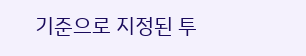기준으로 지정된 투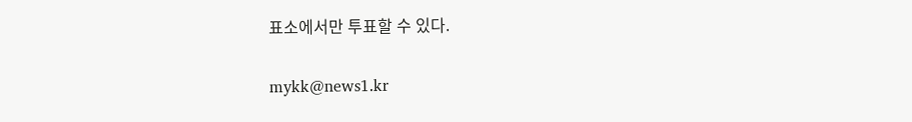표소에서만 투표할 수 있다.

mykk@news1.kr